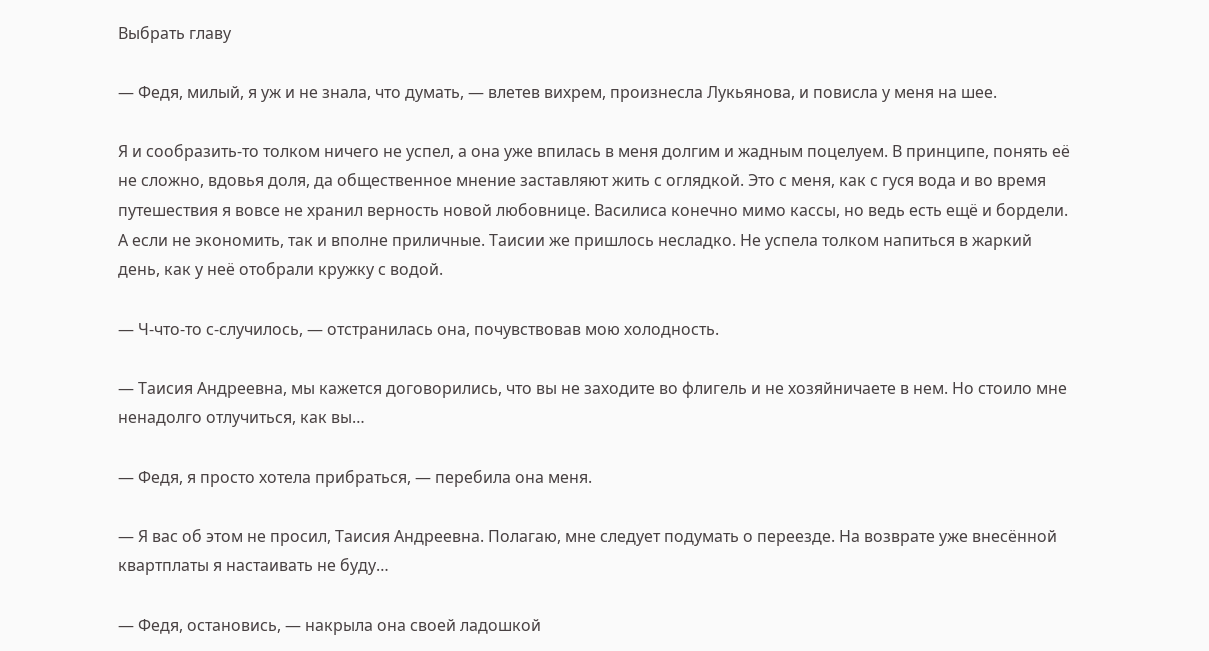Выбрать главу

— Федя, милый, я уж и не знала, что думать, — влетев вихрем, произнесла Лукьянова, и повисла у меня на шее.

Я и сообразить-то толком ничего не успел, а она уже впилась в меня долгим и жадным поцелуем. В принципе, понять её не сложно, вдовья доля, да общественное мнение заставляют жить с оглядкой. Это с меня, как с гуся вода и во время путешествия я вовсе не хранил верность новой любовнице. Василиса конечно мимо кассы, но ведь есть ещё и бордели. А если не экономить, так и вполне приличные. Таисии же пришлось несладко. Не успела толком напиться в жаркий день, как у неё отобрали кружку с водой.

— Ч-что-то с-случилось, — отстранилась она, почувствовав мою холодность.

— Таисия Андреевна, мы кажется договорились, что вы не заходите во флигель и не хозяйничаете в нем. Но стоило мне ненадолго отлучиться, как вы…

— Федя, я просто хотела прибраться, — перебила она меня.

— Я вас об этом не просил, Таисия Андреевна. Полагаю, мне следует подумать о переезде. На возврате уже внесённой квартплаты я настаивать не буду…

— Федя, остановись, — накрыла она своей ладошкой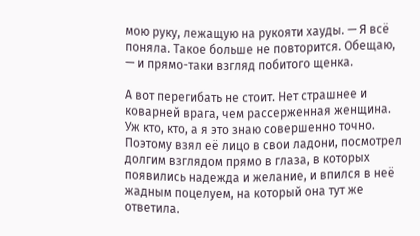мою руку, лежащую на рукояти хауды. — Я всё поняла. Такое больше не повторится. Обещаю, — и прямо-таки взгляд побитого щенка.

А вот перегибать не стоит. Нет страшнее и коварней врага, чем рассерженная женщина. Уж кто, кто, а я это знаю совершенно точно. Поэтому взял её лицо в свои ладони, посмотрел долгим взглядом прямо в глаза, в которых появились надежда и желание, и впился в неё жадным поцелуем, на который она тут же ответила.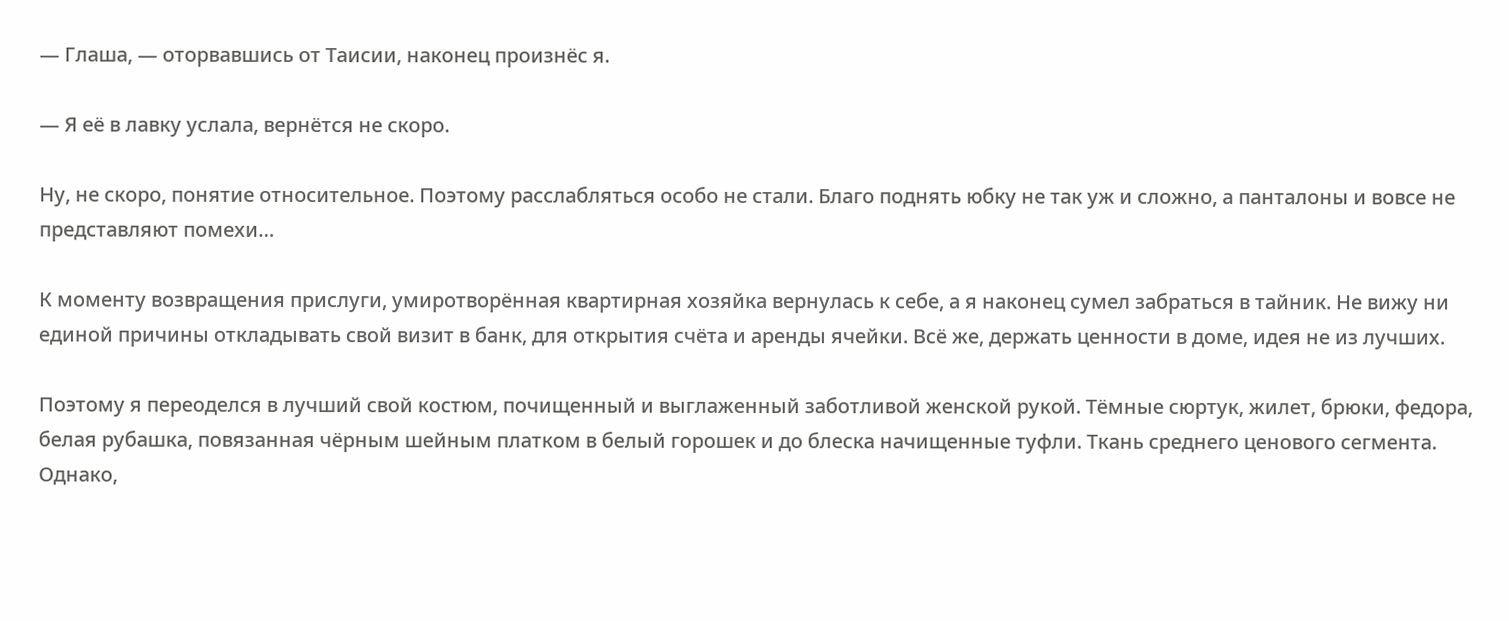— Глаша, — оторвавшись от Таисии, наконец произнёс я.

— Я её в лавку услала, вернётся не скоро.

Ну, не скоро, понятие относительное. Поэтому расслабляться особо не стали. Благо поднять юбку не так уж и сложно, а панталоны и вовсе не представляют помехи…

К моменту возвращения прислуги, умиротворённая квартирная хозяйка вернулась к себе, а я наконец сумел забраться в тайник. Не вижу ни единой причины откладывать свой визит в банк, для открытия счёта и аренды ячейки. Всё же, держать ценности в доме, идея не из лучших.

Поэтому я переоделся в лучший свой костюм, почищенный и выглаженный заботливой женской рукой. Тёмные сюртук, жилет, брюки, федора, белая рубашка, повязанная чёрным шейным платком в белый горошек и до блеска начищенные туфли. Ткань среднего ценового сегмента. Однако,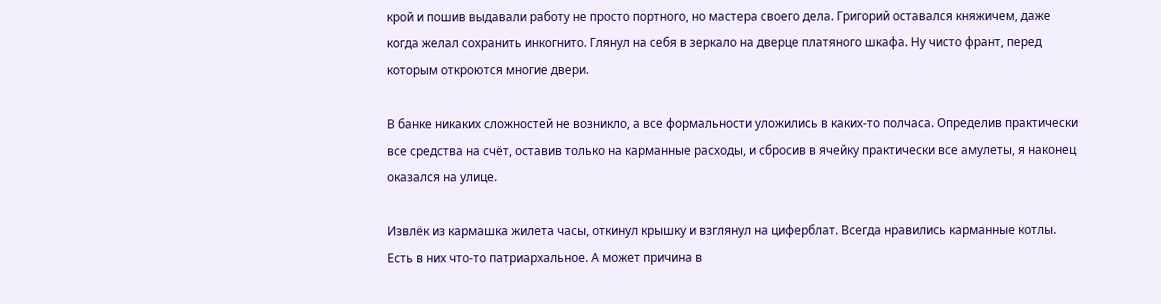крой и пошив выдавали работу не просто портного, но мастера своего дела. Григорий оставался княжичем, даже когда желал сохранить инкогнито. Глянул на себя в зеркало на дверце платяного шкафа. Ну чисто франт, перед которым откроются многие двери.

В банке никаких сложностей не возникло, а все формальности уложились в каких-то полчаса. Определив практически все средства на счёт, оставив только на карманные расходы, и сбросив в ячейку практически все амулеты, я наконец оказался на улице.

Извлёк из кармашка жилета часы, откинул крышку и взглянул на циферблат. Всегда нравились карманные котлы. Есть в них что-то патриархальное. А может причина в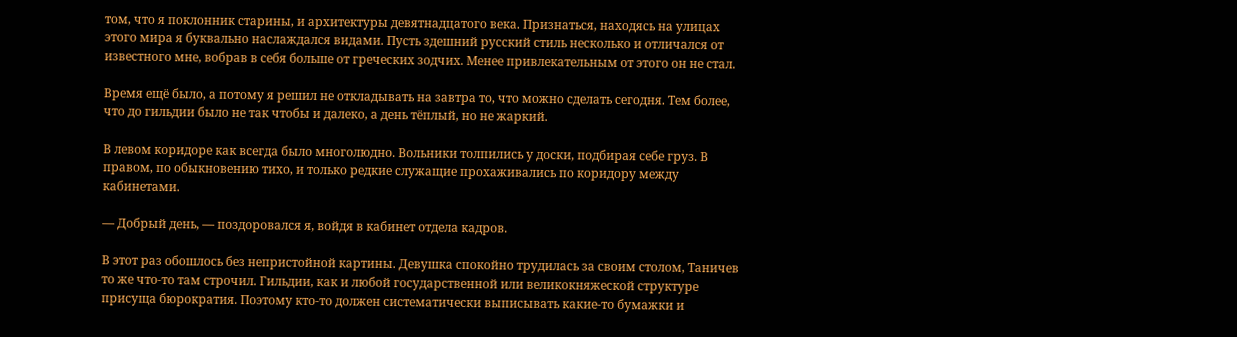том, что я поклонник старины, и архитектуры девятнадцатого века. Признаться, находясь на улицах этого мира я буквально наслаждался видами. Пусть здешний русский стиль несколько и отличался от известного мне, вобрав в себя больше от греческих зодчих. Менее привлекательным от этого он не стал.

Время ещё было, а потому я решил не откладывать на завтра то, что можно сделать сегодня. Тем более, что до гильдии было не так чтобы и далеко, а день тёплый, но не жаркий.

В левом коридоре как всегда было многолюдно. Вольники толпились у доски, подбирая себе груз. В правом, по обыкновению тихо, и только редкие служащие прохаживались по коридору между кабинетами.

— Добрый день, — поздоровался я, войдя в кабинет отдела кадров.

В этот раз обошлось без непристойной картины. Девушка спокойно трудилась за своим столом, Таничев то же что-то там строчил. Гильдии, как и любой государственной или великокняжеской структуре присуща бюрократия. Поэтому кто-то должен систематически выписывать какие-то бумажки и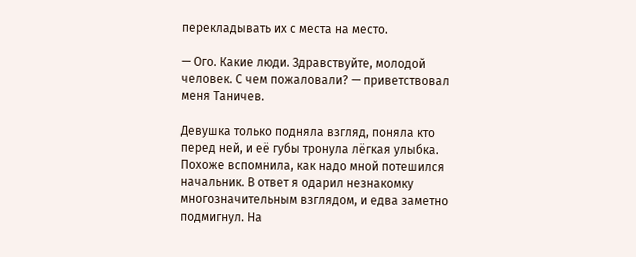перекладывать их с места на место.

— Ого. Какие люди. Здравствуйте, молодой человек. С чем пожаловали? — приветствовал меня Таничев.

Девушка только подняла взгляд, поняла кто перед ней, и её губы тронула лёгкая улыбка. Похоже вспомнила, как надо мной потешился начальник. В ответ я одарил незнакомку многозначительным взглядом, и едва заметно подмигнул. На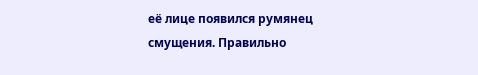её лице появился румянец смущения. Правильно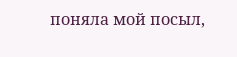поняла мой посыл,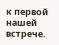к первой нашей встрече.